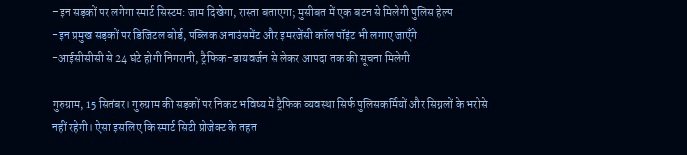–इन सड़कों पर लगेगा स्मार्ट सिस्टम: जाम दिखेगा, रास्ता बताएगा; मुसीबत में एक बटन से मिलेगी पुलिस हेल्प
-इन प्रमुख सड़कों पर डिजिटल बोर्ड, पब्लिक अनाउंसमेंट और इमरजेंसी कॉल पॉइंट भी लगाए जाएँगे
-आईसीसीसी से 24 घंटे होगी निगरानी, ट्रैफिक-डायवर्जन से लेकर आपदा तक की सूचना मिलेगी

गुरुग्राम, 15 सितंबर। गुरुग्राम की सड़कों पर निकट भविष्य में ट्रैफिक व्यवस्था सिर्फ पुलिसकर्मियों और सिग्नलों के भरोसे नहीं रहेगी। ऐसा इसलिए कि स्मार्ट सिटी प्रोजेक्ट के तहत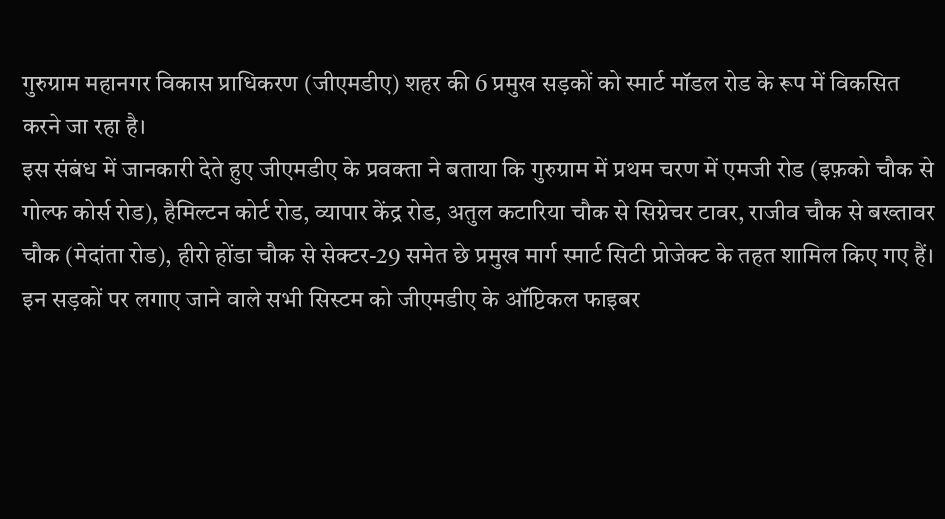गुरुग्राम महानगर विकास प्राधिकरण (जीएमडीए) शहर की 6 प्रमुख सड़कों को स्मार्ट मॉडल रोड के रूप में विकसित करने जा रहा है।
इस संबंध में जानकारी देते हुए जीएमडीए के प्रवक्ता ने बताया कि गुरुग्राम में प्रथम चरण में एमजी रोड (इफ़को चौक से गोल्फ कोर्स रोड), हैमिल्टन कोर्ट रोड, व्यापार केंद्र रोड, अतुल कटारिया चौक से सिग्नेचर टावर, राजीव चौक से बख्तावर चौक (मेदांता रोड), हीरो होंडा चौक से सेक्टर-29 समेत छे प्रमुख मार्ग स्मार्ट सिटी प्रोजेक्ट के तहत शामिल किए गए हैं। इन सड़कों पर लगाए जाने वाले सभी सिस्टम को जीएमडीए के ऑप्टिकल फाइबर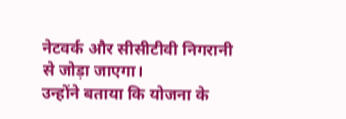नेटवर्क और सीसीटीवी निगरानी से जोड़ा जाएगा।
उन्होंने बताया कि योजना के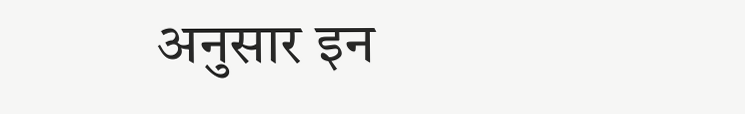अनुसार इन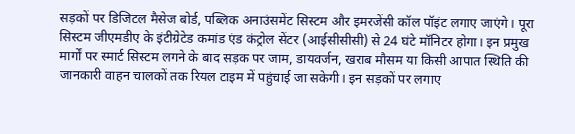सड़कों पर डिजिटल मैसेज बोर्ड, पब्लिक अनाउंसमेंट सिस्टम और इमरजेंसी कॉल पॉइंट लगाए जाएंगे। पूरा सिस्टम जीएमडीए के इंटीग्रेटेड कमांड एंड कंट्रोल सेंटर (आईसीसीसी) से 24 घंटे मॉनिटर होगा। इन प्रमुख मार्गों पर स्मार्ट सिस्टम लगने के बाद सड़क पर जाम, डायवर्जन, खराब मौसम या किसी आपात स्थिति की जानकारी वाहन चालकों तक रियल टाइम में पहुंचाई जा सकेगी। इन सड़कों पर लगाए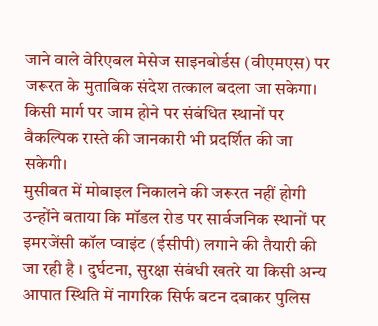जाने वाले वेरिएबल मेसेज साइनबोर्डस (वीएमएस) पर जरूरत के मुताबिक संदेश तत्काल बदला जा सकेगा। किसी मार्ग पर जाम होने पर संबंधित स्थानों पर वैकल्पिक रास्ते की जानकारी भी प्रदर्शित की जा सकेगी।
मुसीबत में मोबाइल निकालने की जरूरत नहीं होगी
उन्होंने बताया कि मॉडल रोड पर सार्वजनिक स्थानों पर इमरजेंसी कॉल प्वाइंट (ईसीपी) लगाने की तैयारी की जा रही है । दुर्घटना, सुरक्षा संबंधी खतरे या किसी अन्य आपात स्थिति में नागरिक सिर्फ बटन दबाकर पुलिस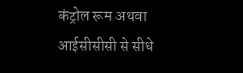कंट्रोल रूम अथवा आईसीसीसी से सीधे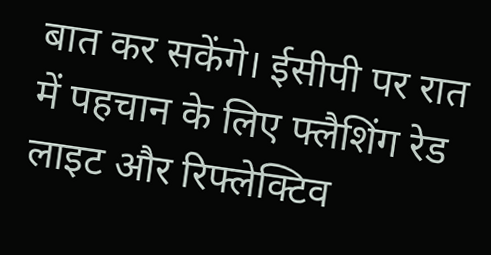बात कर सकेंगे। ईसीपी पर रात में पहचान के लिए फ्लैशिंग रेड लाइट और रिफ्लेक्टिव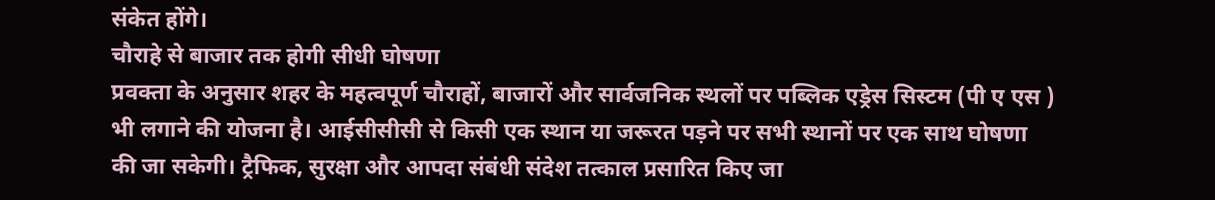संकेत होंगे।
चौराहे से बाजार तक होगी सीधी घोषणा
प्रवक्ता के अनुसार शहर के महत्वपूर्ण चौराहों, बाजारों और सार्वजनिक स्थलों पर पब्लिक एड्रेस सिस्टम (पी ए एस ) भी लगाने की योजना है। आईसीसीसी से किसी एक स्थान या जरूरत पड़ने पर सभी स्थानों पर एक साथ घोषणा की जा सकेगी। ट्रैफिक, सुरक्षा और आपदा संबंधी संदेश तत्काल प्रसारित किए जा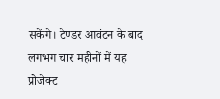सकेंगे। टेण्डर आवंटन के बाद लगभग चार महीनों में यह प्रोजेक्ट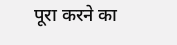पूरा करने का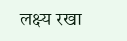लक्ष्य रखा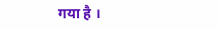गया है ।